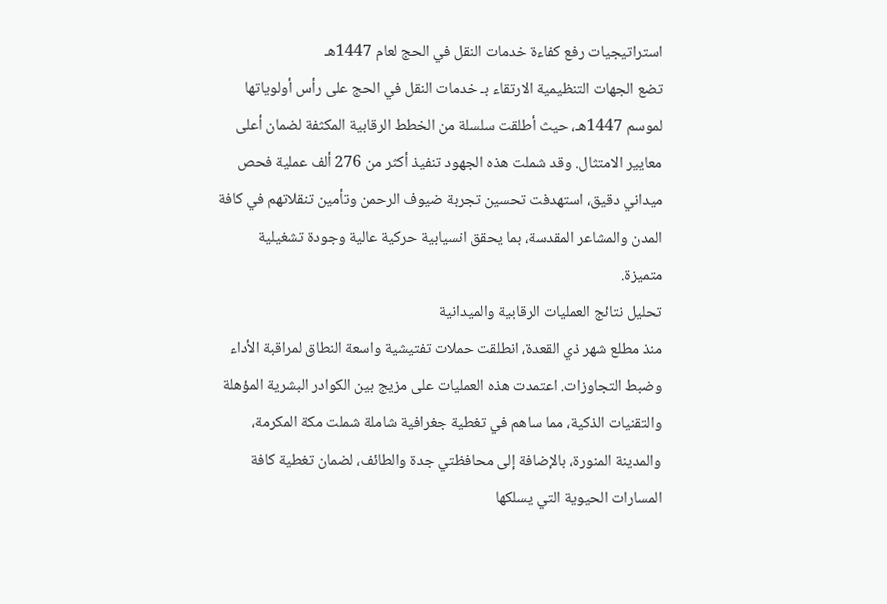استراتيجيات رفع كفاءة خدمات النقل في الحج لعام 1447هـ
تضع الجهات التنظيمية الارتقاء بـ خدمات النقل في الحج على رأس أولوياتها لموسم 1447هـ، حيث أطلقت سلسلة من الخطط الرقابية المكثفة لضمان أعلى معايير الامتثال. وقد شملت هذه الجهود تنفيذ أكثر من 276 ألف عملية فحص ميداني دقيق، استهدفت تحسين تجربة ضيوف الرحمن وتأمين تنقلاتهم في كافة المدن والمشاعر المقدسة، بما يحقق انسيابية حركية عالية وجودة تشغيلية متميزة.
تحليل نتائج العمليات الرقابية والميدانية
منذ مطلع شهر ذي القعدة، انطلقت حملات تفتيشية واسعة النطاق لمراقبة الأداء وضبط التجاوزات. اعتمدت هذه العمليات على مزيج بين الكوادر البشرية المؤهلة والتقنيات الذكية، مما ساهم في تغطية جغرافية شاملة شملت مكة المكرمة، والمدينة المنورة، بالإضافة إلى محافظتي جدة والطائف، لضمان تغطية كافة المسارات الحيوية التي يسلكها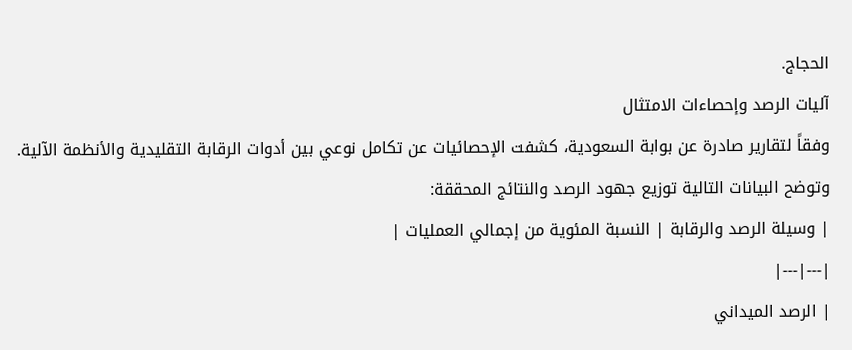الحجاج.
آليات الرصد وإحصاءات الامتثال
وفقاً لتقارير صادرة عن بوابة السعودية، كشفت الإحصائيات عن تكامل نوعي بين أدوات الرقابة التقليدية والأنظمة الآلية. وتوضح البيانات التالية توزيع جهود الرصد والنتائج المحققة:
| وسيلة الرصد والرقابة | النسبة المئوية من إجمالي العمليات |
|---|---|
| الرصد الميداني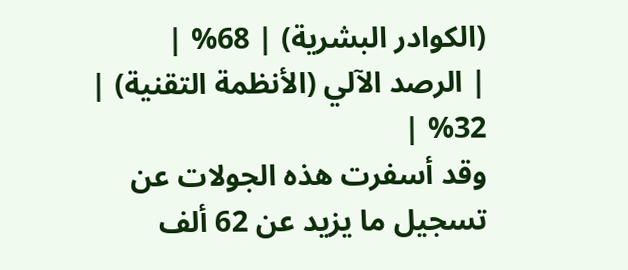(الكوادر البشرية) | 68% |
| الرصد الآلي (الأنظمة التقنية) | 32% |
وقد أسفرت هذه الجولات عن تسجيل ما يزيد عن 62 ألف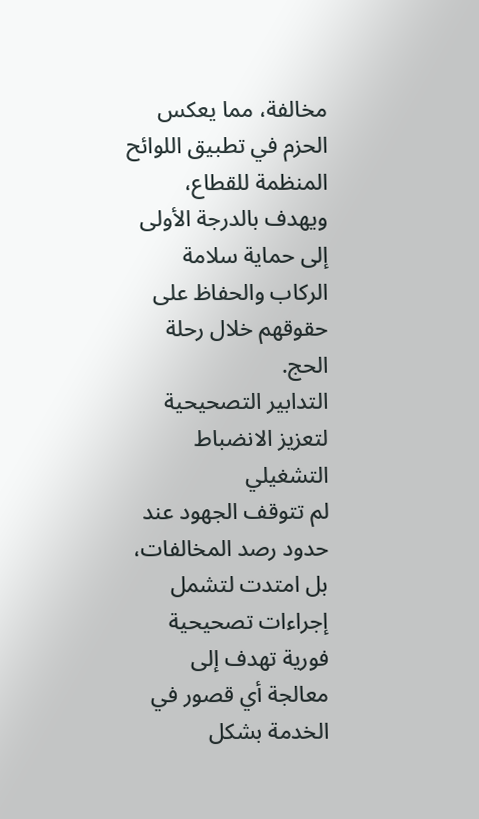مخالفة، مما يعكس الحزم في تطبيق اللوائح المنظمة للقطاع، ويهدف بالدرجة الأولى إلى حماية سلامة الركاب والحفاظ على حقوقهم خلال رحلة الحج.
التدابير التصحيحية لتعزيز الانضباط التشغيلي
لم تتوقف الجهود عند حدود رصد المخالفات، بل امتدت لتشمل إجراءات تصحيحية فورية تهدف إلى معالجة أي قصور في الخدمة بشكل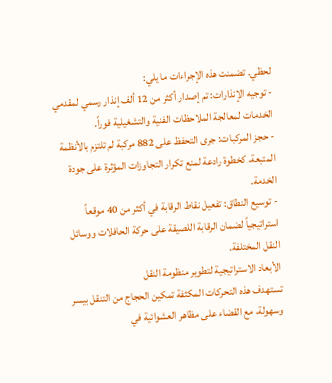لحظي. تضمنت هذه الإجراءات ما يلي:
- توجيه الإنذارات: تم إصدار أكثر من 12 ألف إنذار رسمي لمقدمي الخدمات لمعالجة الملاحظات الفنية والتشغيلية فوراً.
- حجز المركبات: جرى التحفظ على 882 مركبة لم تلتزم بالأنظمة المتبعة، كخطوة رادعة لمنع تكرار التجاوزات المؤثرة على جودة الخدمة.
- توسيع النطاق: تفعيل نقاط الرقابة في أكثر من 40 موقعاً استراتيجياً لضمان الرقابة اللصيقة على حركة الحافلات ووسائل النقل المختلفة.
الأبعاد الاستراتيجية لتطوير منظومة النقل
تستهدف هذه التحركات المكثفة تمكين الحجاج من التنقل بيسر وسهولة، مع القضاء على مظاهر العشوائية في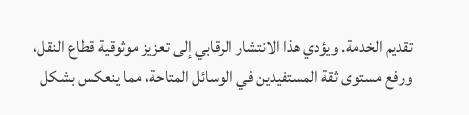تقديم الخدمة. ويؤدي هذا الانتشار الرقابي إلى تعزيز موثوقية قطاع النقل، ورفع مستوى ثقة المستفيدين في الوسائل المتاحة، مما ينعكس بشكل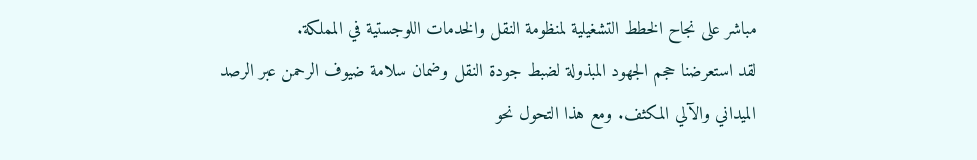مباشر على نجاح الخطط التشغيلية لمنظومة النقل والخدمات اللوجستية في المملكة.
لقد استعرضنا حجم الجهود المبذولة لضبط جودة النقل وضمان سلامة ضيوف الرحمن عبر الرصد الميداني والآلي المكثف. ومع هذا التحول نحو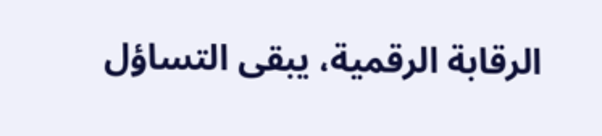الرقابة الرقمية، يبقى التساؤل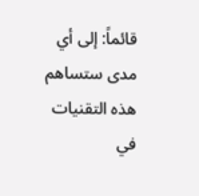قائماً: إلى أي مدى ستساهم هذه التقنيات في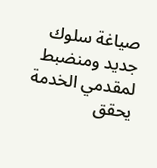صياغة سلوك جديد ومنضبط لمقدمي الخدمة يحقق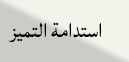استدامة التميز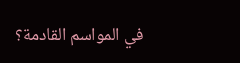في المواسم القادمة؟